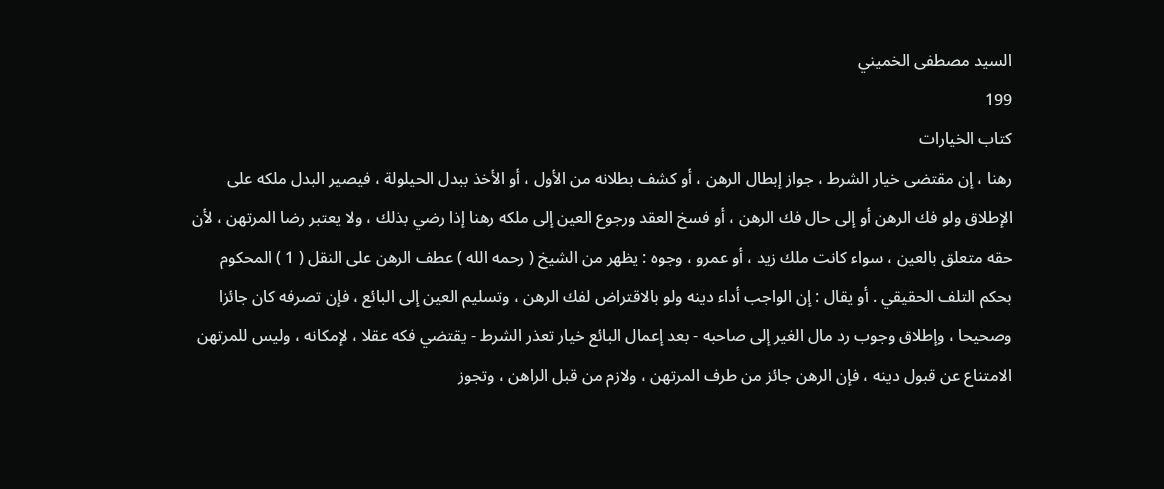السيد مصطفى الخميني
199
كتاب الخيارات
رهنا ، إن مقتضى خيار الشرط ، جواز إبطال الرهن ، أو كشف بطلانه من الأول ، أو الأخذ ببدل الحيلولة ، فيصير البدل ملكه على الإطلاق ولو فك الرهن أو إلى حال فك الرهن ، أو فسخ العقد ورجوع العين إلى ملكه رهنا إذا رضي بذلك ، ولا يعتبر رضا المرتهن ، لأن حقه متعلق بالعين ، سواء كانت ملك زيد ، أو عمرو ، وجوه : يظهر من الشيخ ( رحمه الله ) عطف الرهن على النقل ( 1 ) المحكوم بحكم التلف الحقيقي . أو يقال : إن الواجب أداء دينه ولو بالاقتراض لفك الرهن ، وتسليم العين إلى البائع ، فإن تصرفه كان جائزا وصحيحا ، وإطلاق وجوب رد مال الغير إلى صاحبه - بعد إعمال البائع خيار تعذر الشرط - يقتضي فكه عقلا ، لإمكانه ، وليس للمرتهن الامتناع عن قبول دينه ، فإن الرهن جائز من طرف المرتهن ، ولازم من قبل الراهن ، وتجوز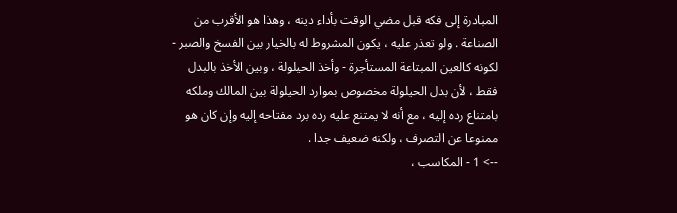المبادرة إلى فكه قبل مضي الوقت بأداء دينه ، وهذا هو الأقرب من الصناعة . ولو تعذر عليه ، يكون المشروط له بالخيار بين الفسخ والصبر - لكونه كالعين المبتاعة المستأجرة - وأخذ الحيلولة ، وبين الأخذ بالبدل فقط ، لأن بدل الحيلولة مخصوص بموارد الحيلولة بين المالك وملكه بامتناع رده إليه ، مع أنه لا يمتنع عليه رده برد مفتاحه إليه وإن كان هو ممنوعا عن التصرف ، ولكنه ضعيف جدا .
--> 1 - المكاسب ،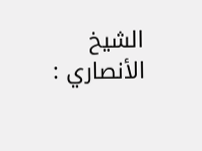الشيخ الأنصاري :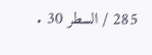285 / السطر 30 .